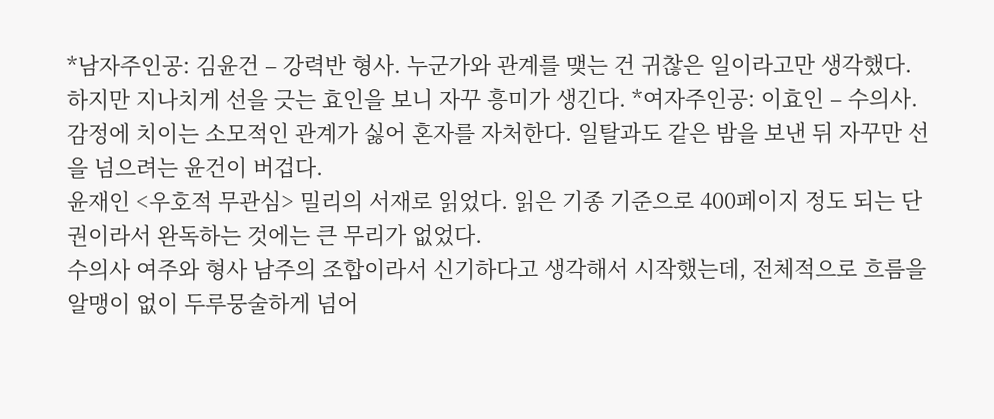*남자주인공: 김윤건 – 강력반 형사. 누군가와 관계를 맺는 건 귀찮은 일이라고만 생각했다.
하지만 지나치게 선을 긋는 효인을 보니 자꾸 흥미가 생긴다. *여자주인공: 이효인 – 수의사.
감정에 치이는 소모적인 관계가 싫어 혼자를 자처한다. 일탈과도 같은 밤을 보낸 뒤 자꾸만 선을 넘으려는 윤건이 버겁다.
윤재인 <우호적 무관심> 밀리의 서재로 읽었다. 읽은 기종 기준으로 400페이지 정도 되는 단권이라서 완독하는 것에는 큰 무리가 없었다.
수의사 여주와 형사 남주의 조합이라서 신기하다고 생각해서 시작했는데, 전체적으로 흐름을 알맹이 없이 두루뭉술하게 넘어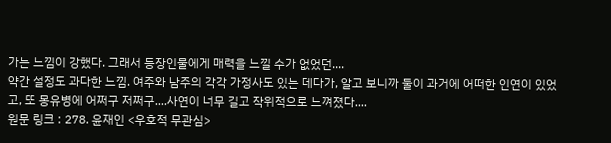가는 느낌이 강했다. 그래서 등장인물에게 매력을 느낄 수가 없었던....
약간 설정도 과다한 느낌. 여주와 남주의 각각 가정사도 있는 데다가, 알고 보니까 둘이 과거에 어떠한 인연이 있었고, 또 몽유병에 어쩌구 저쩌구....사연이 너무 길고 작위적으로 느껴졌다....
원문 링크 : 278. 윤재인 <우호적 무관심>